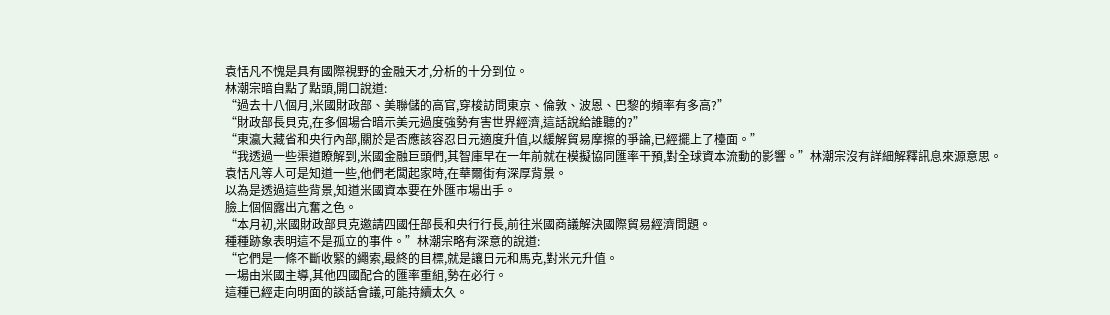袁恬凡不愧是具有國際視野的金融天才,分析的十分到位。
林潮宗暗自點了點頭,開口說道:
“過去十八個月,米國財政部、美聯儲的高官,穿梭訪問東京、倫敦、波恩、巴黎的頻率有多高?”
“財政部長貝克,在多個場合暗示美元過度強勢有害世界經濟,這話說給誰聽的?”
“東瀛大藏省和央行內部,關於是否應該容忍日元適度升值,以緩解貿易摩擦的爭論,已經擺上了檯面。”
“我透過一些渠道瞭解到,米國金融巨頭們,其智庫早在一年前就在模擬協同匯率干預,對全球資本流動的影響。”林潮宗沒有詳細解釋訊息來源意思。
袁恬凡等人可是知道一些,他們老闆起家時,在華爾街有深厚背景。
以為是透過這些背景,知道米國資本要在外匯市場出手。
臉上個個露出亢奮之色。
“本月初,米國財政部貝克邀請四國任部長和央行行長,前往米國商議解決國際貿易經濟問題。
種種跡象表明這不是孤立的事件。”林潮宗略有深意的說道:
“它們是一條不斷收緊的繩索,最終的目標,就是讓日元和馬克,對米元升值。
一場由米國主導,其他四國配合的匯率重組,勢在必行。
這種已經走向明面的談話會議,可能持續太久。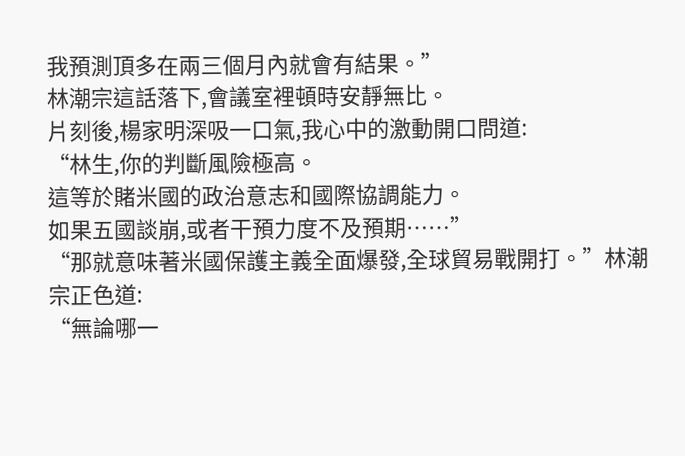我預測頂多在兩三個月內就會有結果。”
林潮宗這話落下,會議室裡頓時安靜無比。
片刻後,楊家明深吸一口氣,我心中的激動開口問道:
“林生,你的判斷風險極高。
這等於賭米國的政治意志和國際協調能力。
如果五國談崩,或者干預力度不及預期……”
“那就意味著米國保護主義全面爆發,全球貿易戰開打。”林潮宗正色道:
“無論哪一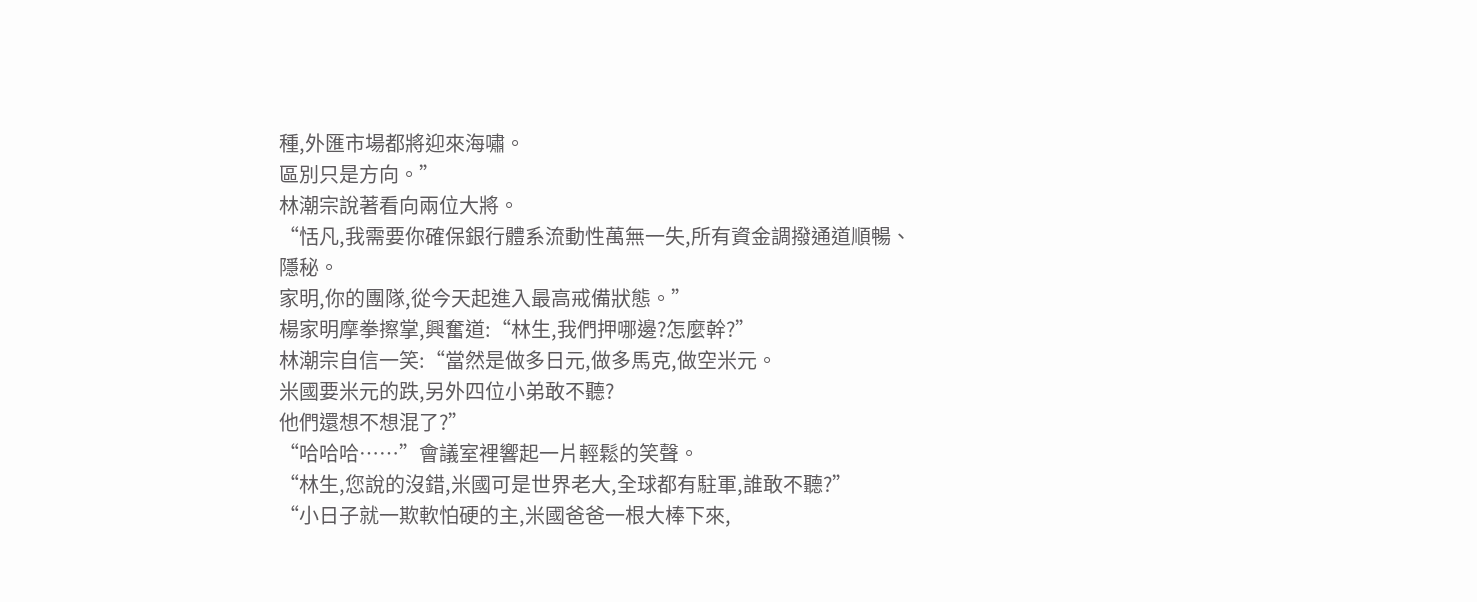種,外匯市場都將迎來海嘯。
區別只是方向。”
林潮宗說著看向兩位大將。
“恬凡,我需要你確保銀行體系流動性萬無一失,所有資金調撥通道順暢、隱秘。
家明,你的團隊,從今天起進入最高戒備狀態。”
楊家明摩拳擦掌,興奮道:“林生,我們押哪邊?怎麼幹?”
林潮宗自信一笑:“當然是做多日元,做多馬克,做空米元。
米國要米元的跌,另外四位小弟敢不聽?
他們還想不想混了?”
“哈哈哈……”會議室裡響起一片輕鬆的笑聲。
“林生,您說的沒錯,米國可是世界老大,全球都有駐軍,誰敢不聽?”
“小日子就一欺軟怕硬的主,米國爸爸一根大棒下來,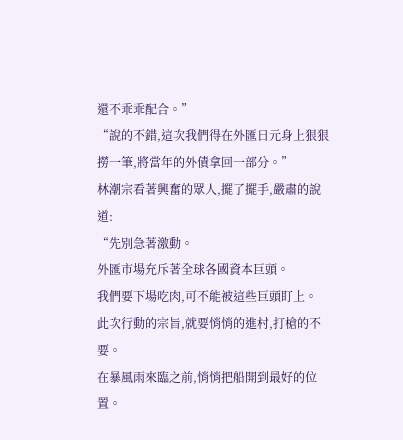還不乖乖配合。”
“說的不錯,這次我們得在外匯日元身上狠狠撈一筆,將當年的外債拿回一部分。”
林潮宗看著興奮的眾人,擺了擺手,嚴肅的說道:
“先別急著激動。
外匯市場充斥著全球各國資本巨頭。
我們要下場吃肉,可不能被這些巨頭盯上。
此次行動的宗旨,就要悄悄的進村,打槍的不要。
在暴風雨來臨之前,悄悄把船開到最好的位置。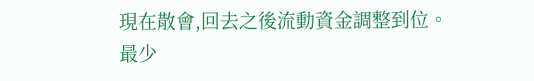現在散會,回去之後流動資金調整到位。
最少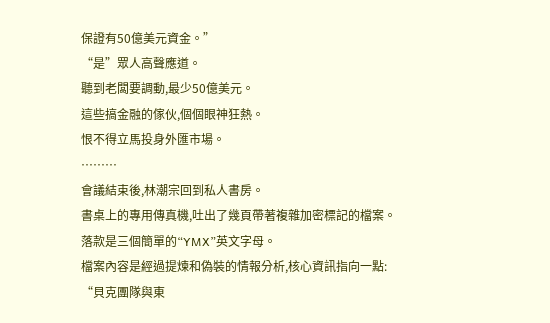保證有50億美元資金。”
“是”眾人高聲應道。
聽到老闆要調動,最少50億美元。
這些搞金融的傢伙,個個眼神狂熱。
恨不得立馬投身外匯市場。
………
會議結束後,林潮宗回到私人書房。
書桌上的專用傳真機,吐出了幾頁帶著複雜加密標記的檔案。
落款是三個簡單的“YMX”英文字母。
檔案內容是經過提煉和偽裝的情報分析,核心資訊指向一點:
“貝克團隊與東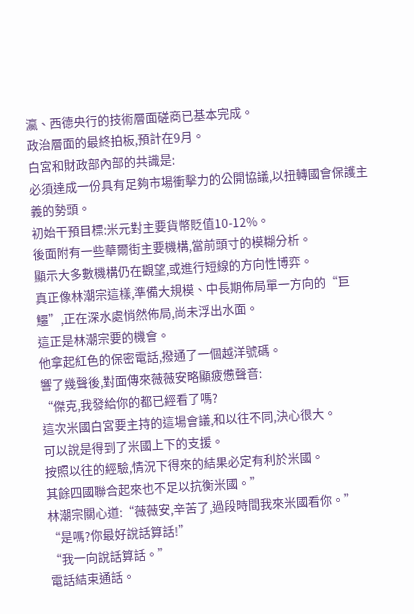瀛、西德央行的技術層面磋商已基本完成。
政治層面的最終拍板,預計在9月。
白宮和財政部內部的共識是:
必須達成一份具有足夠市場衝擊力的公開協議,以扭轉國會保護主義的勢頭。
初始干預目標:米元對主要貨幣貶值10-12%。
後面附有一些華爾街主要機構,當前頭寸的模糊分析。
顯示大多數機構仍在觀望,或進行短線的方向性博弈。
真正像林潮宗這樣,準備大規模、中長期佈局單一方向的“巨鱷”,正在深水處悄然佈局,尚未浮出水面。
這正是林潮宗要的機會。
他拿起紅色的保密電話,撥通了一個越洋號碼。
響了幾聲後,對面傳來薇薇安略顯疲憊聲音:
“傑克,我發給你的都已經看了嗎?
這次米國白宮要主持的這場會議,和以往不同,決心很大。
可以說是得到了米國上下的支援。
按照以往的經驗,情況下得來的結果必定有利於米國。
其餘四國聯合起來也不足以抗衡米國。”
林潮宗關心道:“薇薇安,辛苦了,過段時間我來米國看你。”
“是嗎?你最好說話算話!”
“我一向說話算話。”
電話結束通話。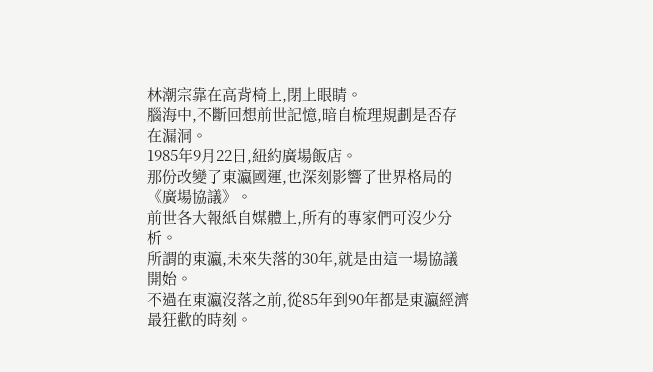林潮宗靠在高背椅上,閉上眼睛。
腦海中,不斷回想前世記憶,暗自梳理規劃是否存在漏洞。
1985年9月22日,紐約廣場飯店。
那份改變了東瀛國運,也深刻影響了世界格局的《廣場協議》。
前世各大報紙自媒體上,所有的專家們可沒少分析。
所謂的東瀛,未來失落的30年,就是由這一場協議開始。
不過在東瀛沒落之前,從85年到90年都是東瀛經濟最狂歡的時刻。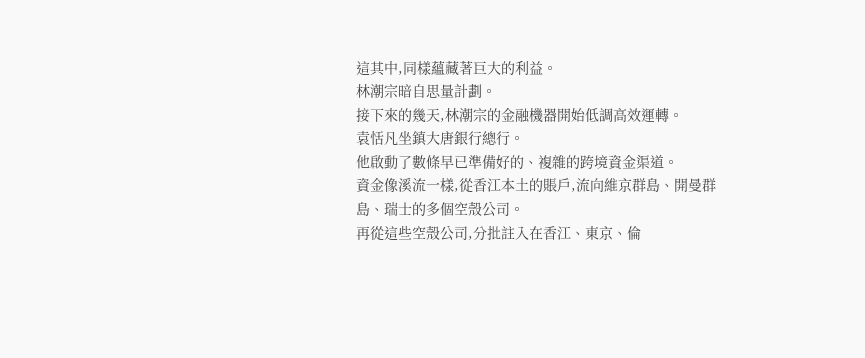這其中,同樣蘊藏著巨大的利益。
林潮宗暗自思量計劃。
接下來的幾天,林潮宗的金融機器開始低調高效運轉。
袁恬凡坐鎮大唐銀行總行。
他啟動了數條早已準備好的、複雜的跨境資金渠道。
資金像溪流一樣,從香江本土的賬戶,流向維京群島、開曼群島、瑞士的多個空殼公司。
再從這些空殼公司,分批註入在香江、東京、倫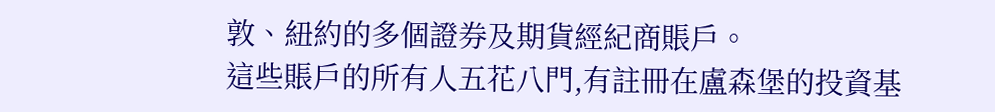敦、紐約的多個證券及期貨經紀商賬戶。
這些賬戶的所有人五花八門,有註冊在盧森堡的投資基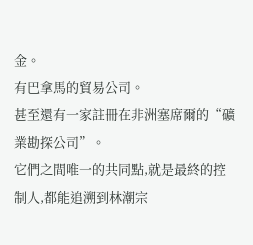金。
有巴拿馬的貿易公司。
甚至還有一家註冊在非洲塞席爾的“礦業勘探公司”。
它們之間唯一的共同點,就是最終的控制人,都能追溯到林潮宗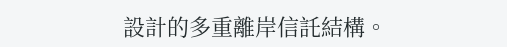設計的多重離岸信託結構。